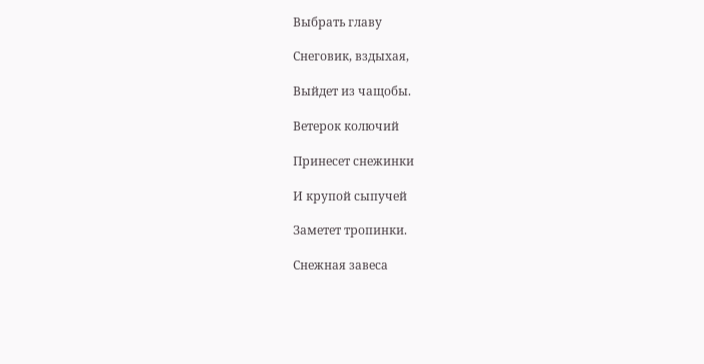Выбрать главу

Снеговик, вздыхая,

Выйдет из чащобы.

Ветерок колючий

Принесет снежинки

И крупой сыпучей

Заметет тропинки.

Снежная завеса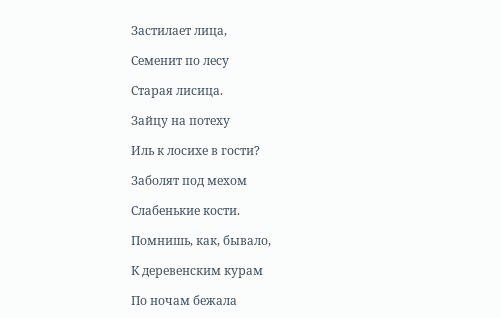Застилает лица,

Семенит по лесу

Старая лисица.

Зайцу на потеху

Иль к лосихе в гости?

Заболят под мехом

Слабенькие кости.

Помнишь, как, бывало,

К деревенским курам

По ночам бежала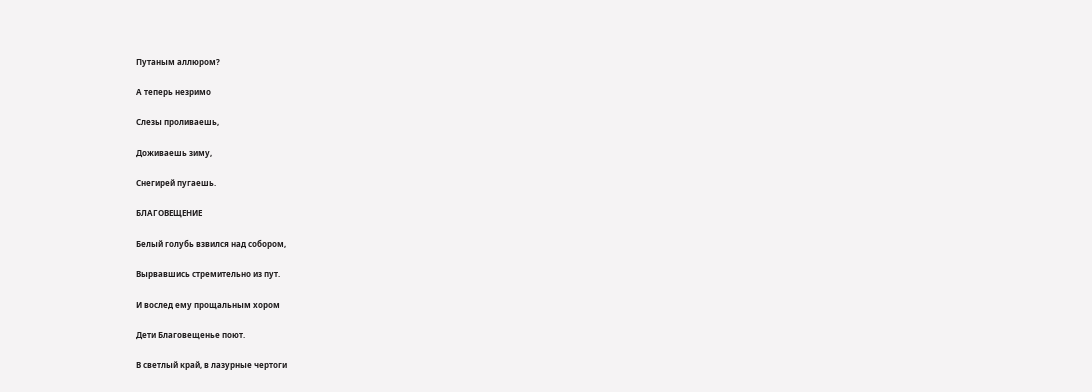Путаным аллюром?

А теперь незримо

Слезы проливаешь,

Доживаешь зиму,

Снегирей пугаешь.

БЛАГОВЕЩЕНИЕ

Белый голубь взвился над собором,

Вырвавшись стремительно из пут.

И вослед ему прощальным хором

Дети Благовещенье поют.

В светлый край, в лазурные чертоги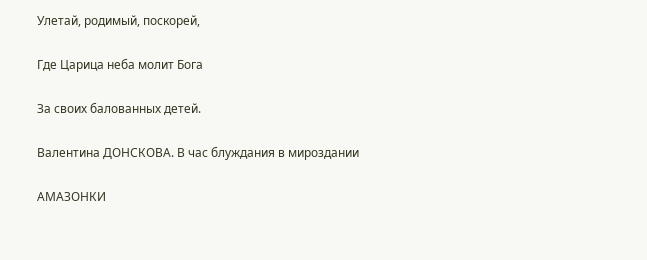Улетай, родимый, поскорей,

Где Царица неба молит Бога

За своих балованных детей.

Валентина ДОНСКОВА. В час блуждания в мироздании

АМАЗОНКИ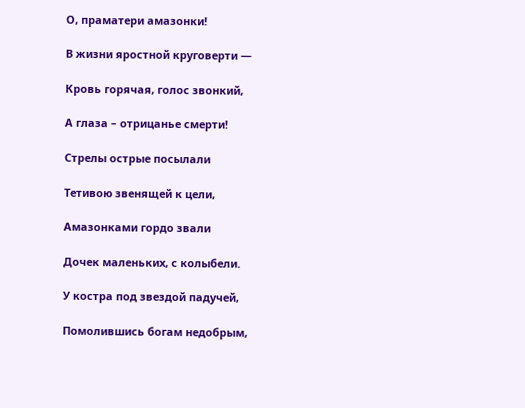О, праматери амазонки!

В жизни яростной круговерти —

Кровь горячая, голос звонкий,

А глаза – отрицанье смерти!

Стрелы острые посылали

Тетивою звенящей к цели,

Амазонками гордо звали

Дочек маленьких, с колыбели.

У костра под звездой падучей,

Помолившись богам недобрым,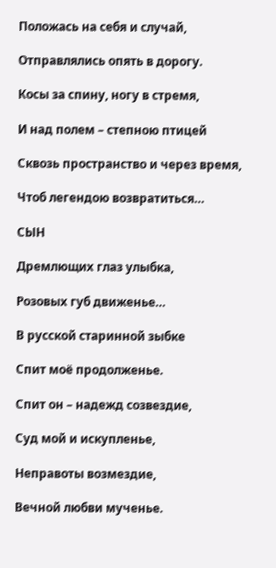Положась на себя и случай,

Отправлялись опять в дорогу.

Косы за спину, ногу в стремя,

И над полем – степною птицей

Сквозь пространство и через время,

Чтоб легендою возвратиться…

СЫН

Дремлющих глаз улыбка,

Розовых губ движенье…

В русской старинной зыбке

Спит моё продолженье.

Спит он – надежд созвездие,

Суд мой и искупленье,

Неправоты возмездие,

Вечной любви мученье.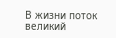В жизни поток великий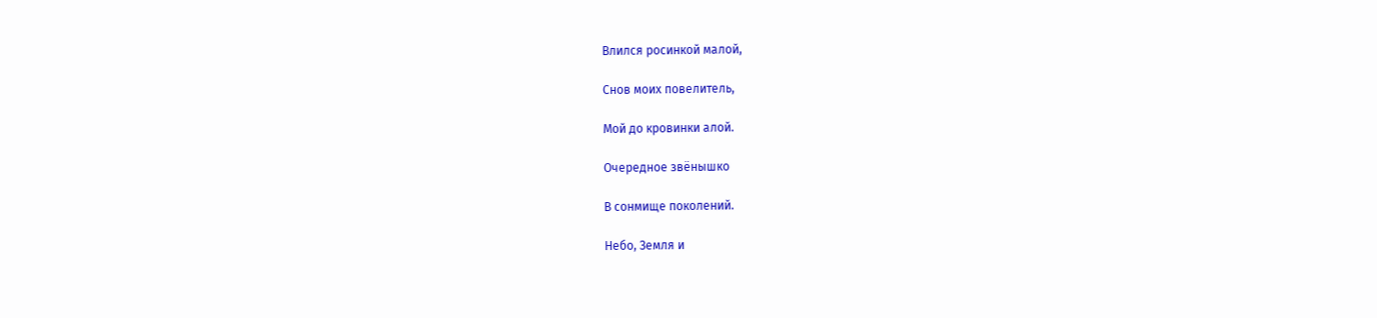Влился росинкой малой,

Снов моих повелитель,

Мой до кровинки алой.

Очередное звёнышко

В сонмище поколений.

Небо, Земля и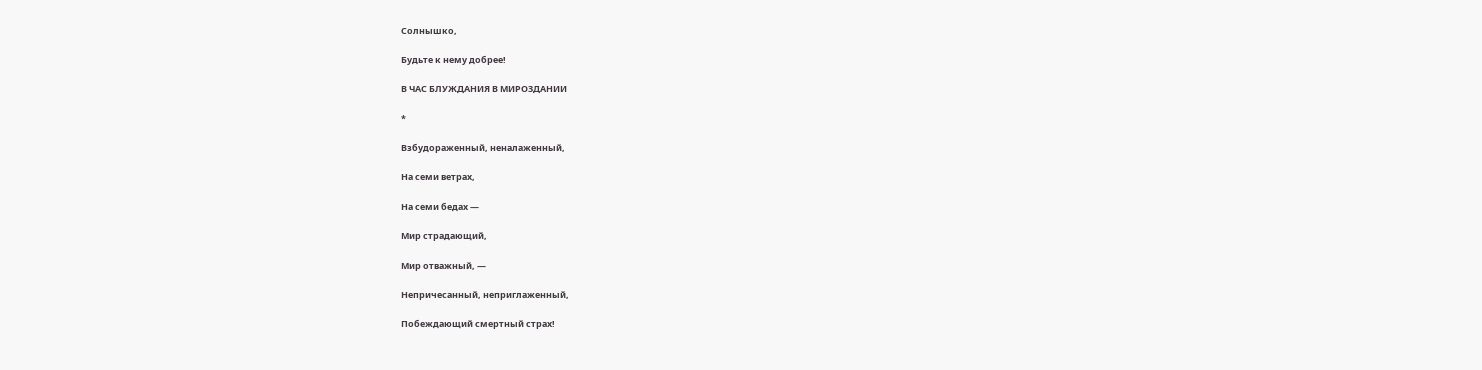Солнышко,

Будьте к нему добрее!

В ЧАС БЛУЖДАНИЯ В МИРОЗДАНИИ

*

Взбудораженный, неналаженный,

На семи ветрах,

На семи бедах —

Мир страдающий,

Мир отважный, —

Непричесанный, неприглаженный,

Побеждающий смертный страх!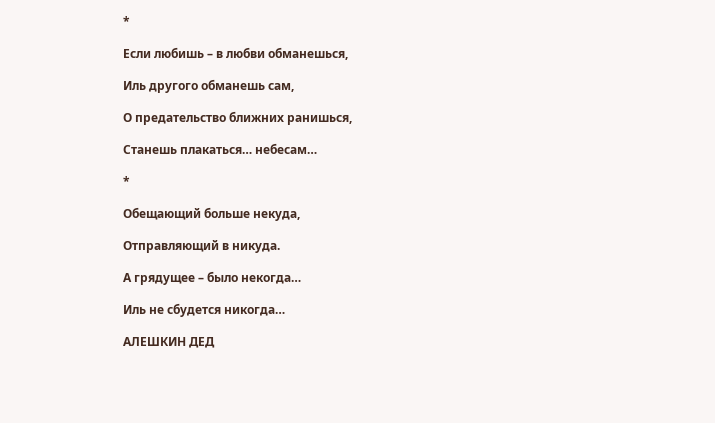*

Если любишь – в любви обманешься,

Иль другого обманешь сам,

О предательство ближних ранишься,

Станешь плакаться… небесам…

*

Обещающий больше некуда,

Отправляющий в никуда.

А грядущее – было некогда…

Иль не сбудется никогда…

АЛЕШКИН ДЕД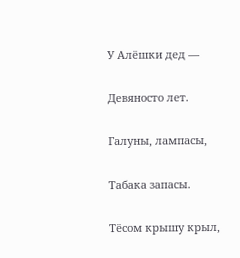У Алёшки дед —

Девяносто лет.

Галуны, лампасы,

Табака запасы.

Тёсом крышу крыл,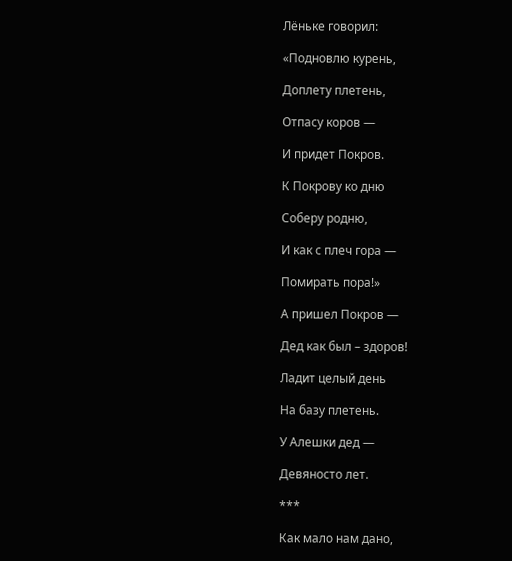Лёньке говорил:

«Подновлю курень,

Доплету плетень,

Отпасу коров —

И придет Покров.

К Покрову ко дню

Соберу родню,

И как с плеч гора —

Помирать пора!»

А пришел Покров —

Дед как был – здоров!

Ладит целый день

На базу плетень.

У Алешки дед —

Девяносто лет.

***

Как мало нам дано,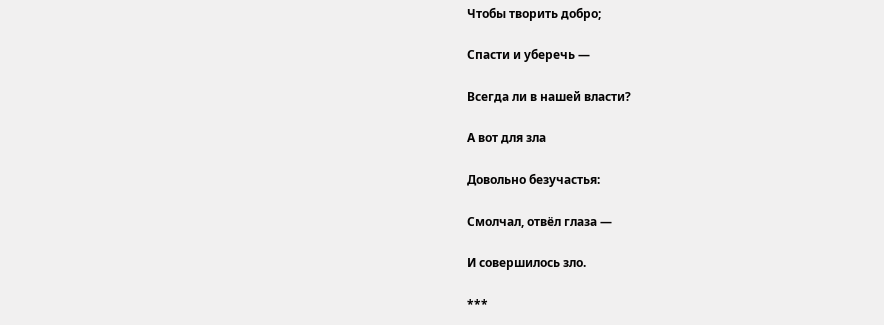Чтобы творить добро;

Спасти и уберечь —

Всегда ли в нашей власти?

А вот для зла

Довольно безучастья:

Смолчал, отвёл глаза —

И совершилось зло.

***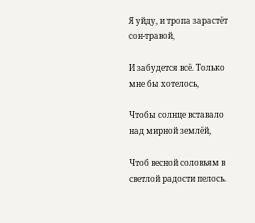Я уйду, и тропа зарастёт сон-травой,

И забудется всё. Только мне бы хотелось,

Чтобы солнце вставало над мирной землёй,

Чтоб весной соловьям в светлой радости пелось.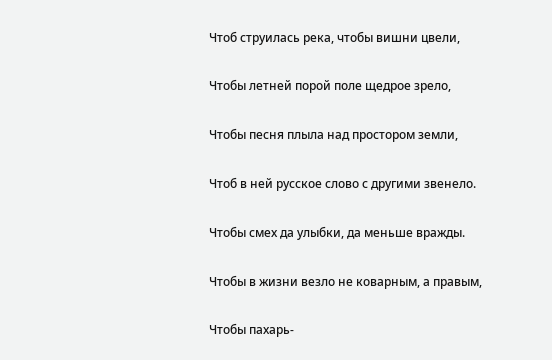Чтоб струилась река, чтобы вишни цвели,

Чтобы летней порой поле щедрое зрело,

Чтобы песня плыла над простором земли,

Чтоб в ней русское слово с другими звенело.

Чтобы смех да улыбки, да меньше вражды.

Чтобы в жизни везло не коварным, а правым,

Чтобы пахарь-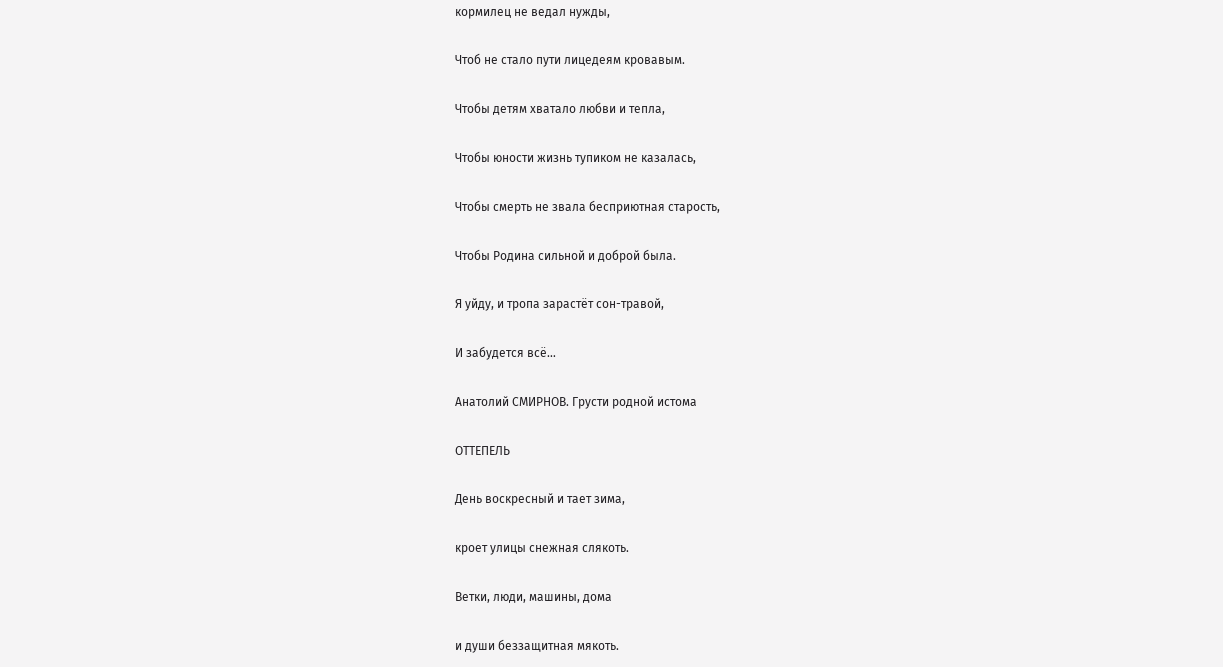кормилец не ведал нужды,

Чтоб не стало пути лицедеям кровавым.

Чтобы детям хватало любви и тепла,

Чтобы юности жизнь тупиком не казалась,

Чтобы смерть не звала бесприютная старость,

Чтобы Родина сильной и доброй была.

Я уйду, и тропа зарастёт сон-травой,

И забудется всё…

Анатолий СМИРНОВ. Грусти родной истома

ОТТЕПЕЛЬ

День воскресный и тает зима,

кроет улицы снежная слякоть.

Ветки, люди, машины, дома

и души беззащитная мякоть.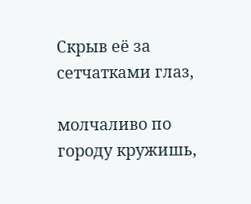Скрыв её за сетчатками глаз,

молчаливо по городу кружишь,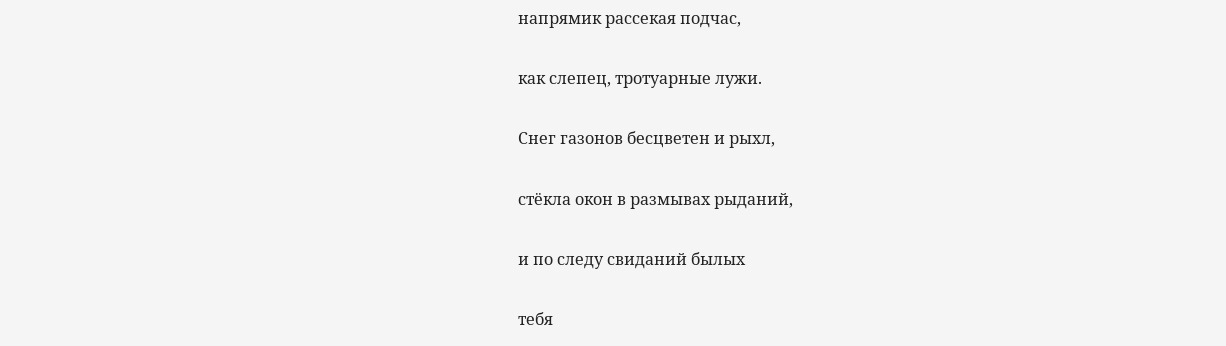напрямик рассекая подчас,

как слепец, тротуарные лужи.

Снег газонов бесцветен и рыхл,

стёкла окон в размывах рыданий,

и по следу свиданий былых

тебя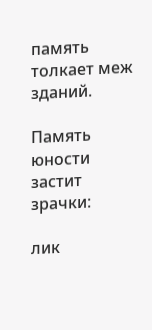память толкает меж зданий.

Память юности застит зрачки:

лик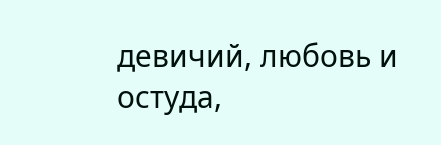девичий, любовь и остуда,